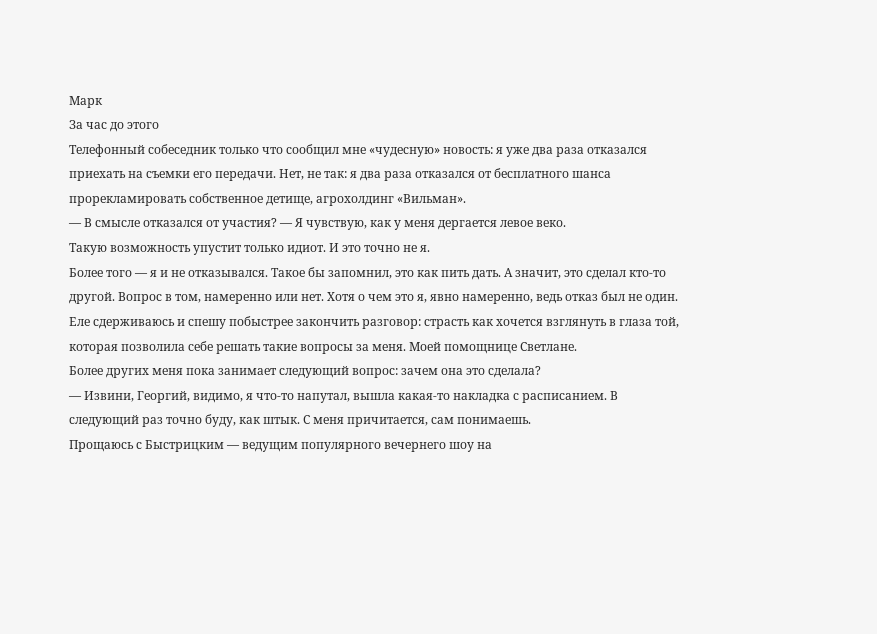Марк
За час до этого
Телефонный собеседник только что сообщил мне «чудесную» новость: я уже два раза отказался приехать на съемки его передачи. Нет, не так: я два раза отказался от бесплатного шанса прорекламировать собственное детище, агрохолдинг «Вильман».
— В смысле отказался от участия? — Я чувствую, как у меня дергается левое веко.
Такую возможность упустит только идиот. И это точно не я.
Более того — я и не отказывался. Такое бы запомнил, это как пить дать. А значит, это сделал кто-то другой. Вопрос в том, намеренно или нет. Хотя о чем это я, явно намеренно, ведь отказ был не один.
Еле сдерживаюсь и спешу побыстрее закончить разговор: страсть как хочется взглянуть в глаза той, которая позволила себе решать такие вопросы за меня. Моей помощнице Светлане.
Более других меня пока занимает следующий вопрос: зачем она это сделала?
— Извини, Георгий, видимо, я что-то напутал, вышла какая-то накладка с расписанием. В следующий раз точно буду, как штык. С меня причитается, сам понимаешь.
Прощаюсь с Быстрицким — ведущим популярного вечернего шоу на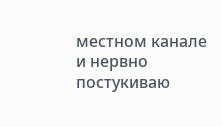местном канале и нервно постукиваю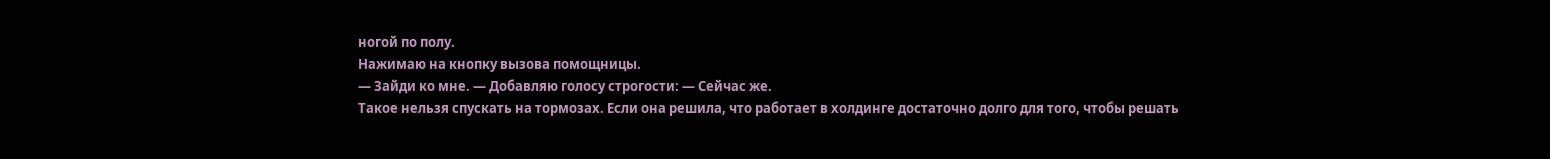ногой по полу.
Нажимаю на кнопку вызова помощницы.
— Зайди ко мне. — Добавляю голосу строгости: — Сейчас же.
Такое нельзя спускать на тормозах. Если она решила, что работает в холдинге достаточно долго для того, чтобы решать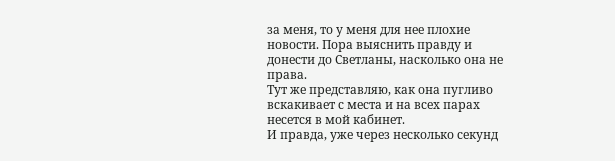за меня, то у меня для нее плохие новости. Пора выяснить правду и донести до Светланы, насколько она не права.
Тут же представляю, как она пугливо вскакивает с места и на всех парах несется в мой кабинет.
И правда, уже через несколько секунд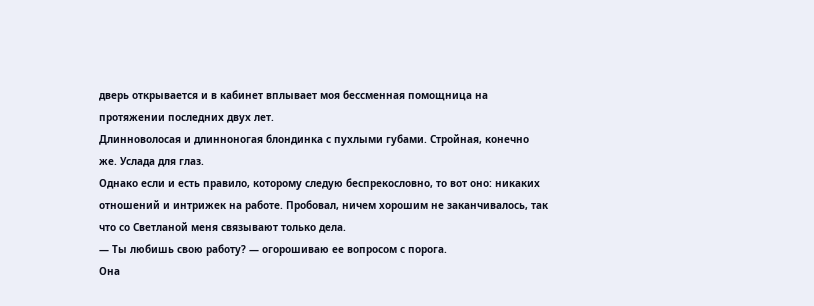дверь открывается и в кабинет вплывает моя бессменная помощница на протяжении последних двух лет.
Длинноволосая и длинноногая блондинка с пухлыми губами. Стройная, конечно же. Услада для глаз.
Однако если и есть правило, которому следую беспрекословно, то вот оно: никаких отношений и интрижек на работе. Пробовал, ничем хорошим не заканчивалось, так что со Светланой меня связывают только дела.
— Ты любишь свою работу? — огорошиваю ее вопросом с порога.
Она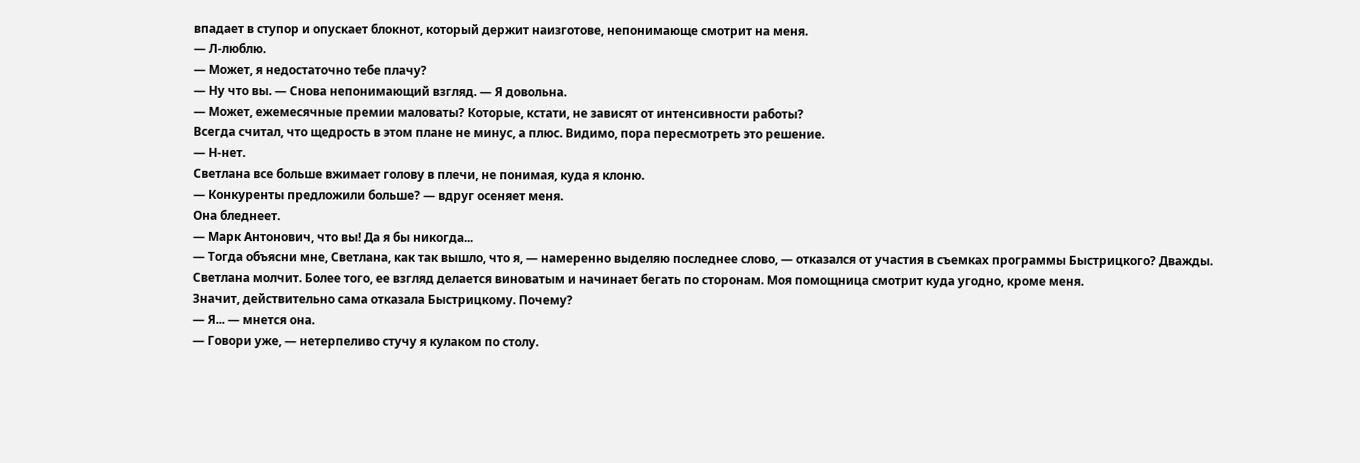впадает в ступор и опускает блокнот, который держит наизготове, непонимающе смотрит на меня.
— Л-люблю.
— Может, я недостаточно тебе плачу?
— Ну что вы. — Снова непонимающий взгляд. — Я довольна.
— Может, ежемесячные премии маловаты? Которые, кстати, не зависят от интенсивности работы?
Всегда считал, что щедрость в этом плане не минус, а плюс. Видимо, пора пересмотреть это решение.
— Н-нет.
Светлана все больше вжимает голову в плечи, не понимая, куда я клоню.
— Конкуренты предложили больше? — вдруг осеняет меня.
Она бледнеет.
— Марк Антонович, что вы! Да я бы никогда...
— Тогда объясни мне, Светлана, как так вышло, что я, — намеренно выделяю последнее слово, — отказался от участия в съемках программы Быстрицкого? Дважды.
Светлана молчит. Более того, ее взгляд делается виноватым и начинает бегать по сторонам. Моя помощница смотрит куда угодно, кроме меня.
Значит, действительно сама отказала Быстрицкому. Почему?
— Я... — мнется она.
— Говори уже, — нетерпеливо стучу я кулаком по столу.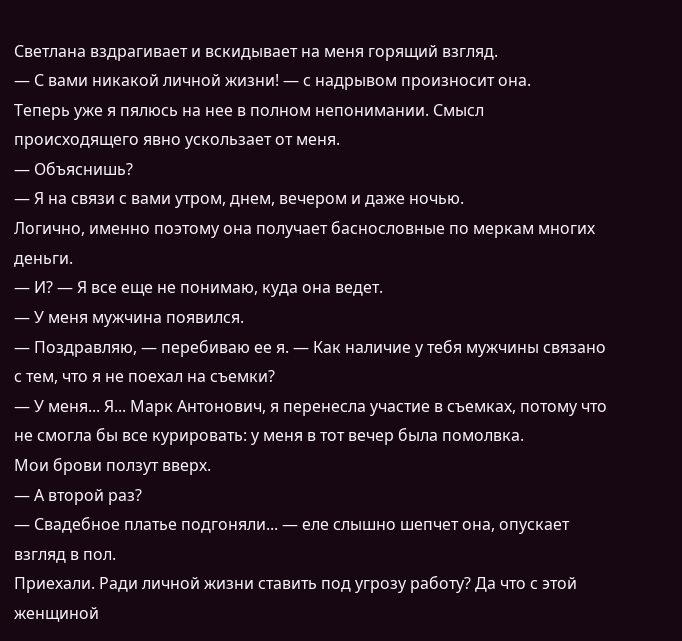Светлана вздрагивает и вскидывает на меня горящий взгляд.
— С вами никакой личной жизни! — с надрывом произносит она.
Теперь уже я пялюсь на нее в полном непонимании. Смысл происходящего явно ускользает от меня.
— Объяснишь?
— Я на связи с вами утром, днем, вечером и даже ночью.
Логично, именно поэтому она получает баснословные по меркам многих деньги.
— И? — Я все еще не понимаю, куда она ведет.
— У меня мужчина появился.
— Поздравляю, — перебиваю ее я. — Как наличие у тебя мужчины связано с тем, что я не поехал на съемки?
— У меня... Я... Марк Антонович, я перенесла участие в съемках, потому что не смогла бы все курировать: у меня в тот вечер была помолвка.
Мои брови ползут вверх.
— А второй раз?
— Свадебное платье подгоняли... — еле слышно шепчет она, опускает взгляд в пол.
Приехали. Ради личной жизни ставить под угрозу работу? Да что с этой женщиной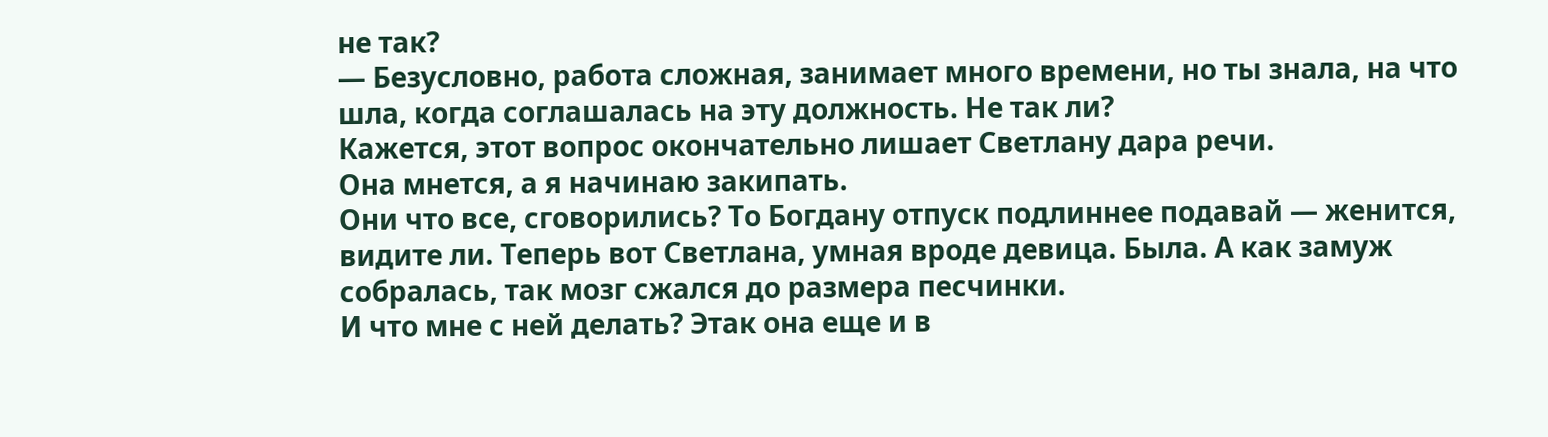не так?
— Безусловно, работа сложная, занимает много времени, но ты знала, на что шла, когда соглашалась на эту должность. Не так ли?
Кажется, этот вопрос окончательно лишает Светлану дара речи.
Она мнется, а я начинаю закипать.
Они что все, сговорились? То Богдану отпуск подлиннее подавай — женится, видите ли. Теперь вот Светлана, умная вроде девица. Была. А как замуж собралась, так мозг сжался до размера песчинки.
И что мне с ней делать? Этак она еще и в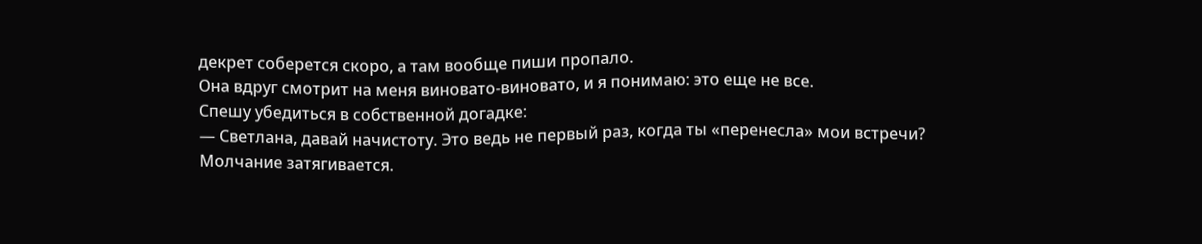декрет соберется скоро, а там вообще пиши пропало.
Она вдруг смотрит на меня виновато-виновато, и я понимаю: это еще не все.
Спешу убедиться в собственной догадке:
— Светлана, давай начистоту. Это ведь не первый раз, когда ты «перенесла» мои встречи?
Молчание затягивается.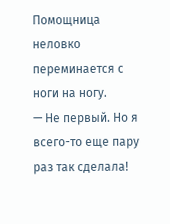Помощница неловко переминается с ноги на ногу.
— Не первый. Но я всего-то еще пару раз так сделала!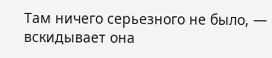Там ничего серьезного не было, — вскидывает она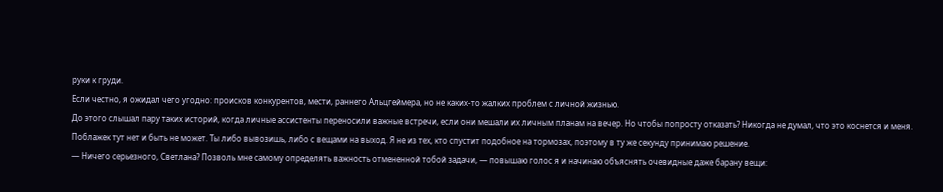руки к груди.
Если честно, я ожидал чего угодно: происков конкурентов, мести, раннего Альцгеймера, но не каких-то жалких проблем с личной жизнью.
До этого слышал пару таких историй, когда личные ассистенты переносили важные встречи, если они мешали их личным планам на вечер. Но чтобы попросту отказать? Никогда не думал, что это коснется и меня.
Поблажек тут нет и быть не может. Ты либо вывозишь, либо с вещами на выход. Я не из тех, кто спустит подобное на тормозах, поэтому в ту же секунду принимаю решение.
— Ничего серьезного, Светлана? Позволь мне самому определять важность отмененной тобой задачи, — повышаю голос я и начинаю объяснять очевидные даже барану вещи: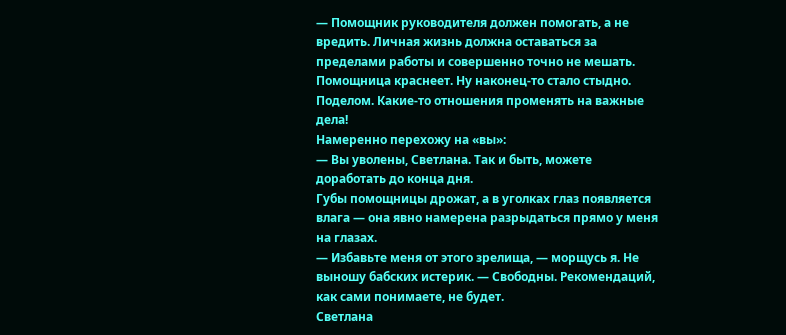— Помощник руководителя должен помогать, а не вредить. Личная жизнь должна оставаться за пределами работы и совершенно точно не мешать.
Помощница краснеет. Ну наконец-то стало стыдно. Поделом. Какие-то отношения променять на важные дела!
Намеренно перехожу на «вы»:
— Вы уволены, Светлана. Так и быть, можете доработать до конца дня.
Губы помощницы дрожат, а в уголках глаз появляется влага — она явно намерена разрыдаться прямо у меня на глазах.
— Избавьте меня от этого зрелища, — морщусь я. Не выношу бабских истерик. — Свободны. Рекомендаций, как сами понимаете, не будет.
Светлана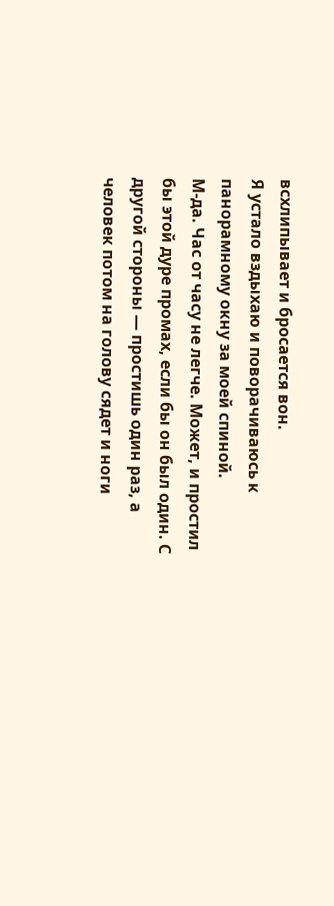всхлипывает и бросается вон.
Я устало вздыхаю и поворачиваюсь к панорамному окну за моей спиной.
М-да. Час от часу не легче. Может, и простил бы этой дуре промах, если бы он был один. С другой стороны — простишь один раз, а человек потом на голову сядет и ноги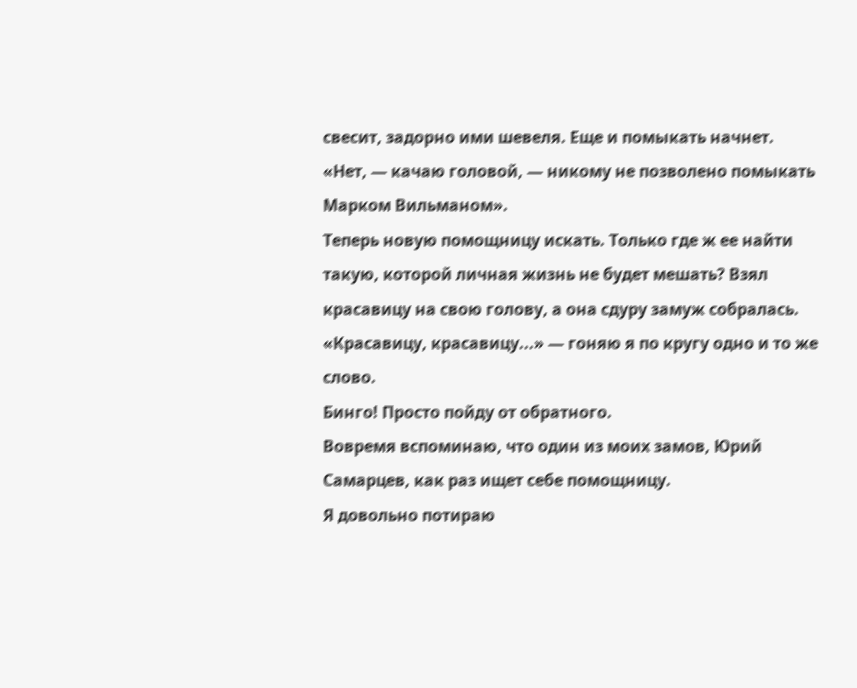свесит, задорно ими шевеля. Еще и помыкать начнет.
«Нет, — качаю головой, — никому не позволено помыкать Марком Вильманом».
Теперь новую помощницу искать. Только где ж ее найти такую, которой личная жизнь не будет мешать? Взял красавицу на свою голову, а она сдуру замуж собралась.
«Красавицу, красавицу...» — гоняю я по кругу одно и то же слово.
Бинго! Просто пойду от обратного.
Вовремя вспоминаю, что один из моих замов, Юрий Самарцев, как раз ищет себе помощницу.
Я довольно потираю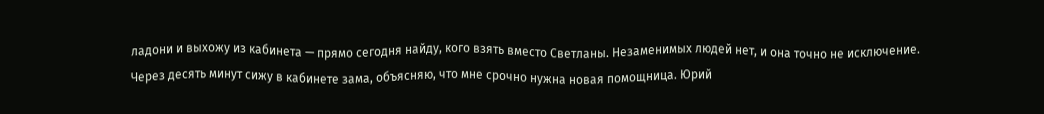ладони и выхожу из кабинета — прямо сегодня найду, кого взять вместо Светланы. Незаменимых людей нет, и она точно не исключение.
Через десять минут сижу в кабинете зама, объясняю, что мне срочно нужна новая помощница. Юрий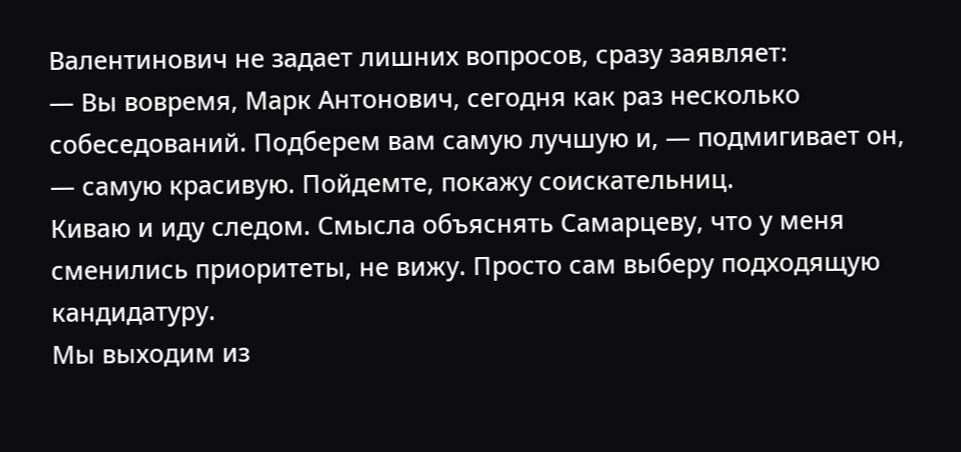Валентинович не задает лишних вопросов, сразу заявляет:
— Вы вовремя, Марк Антонович, сегодня как раз несколько собеседований. Подберем вам самую лучшую и, — подмигивает он, — самую красивую. Пойдемте, покажу соискательниц.
Киваю и иду следом. Смысла объяснять Самарцеву, что у меня сменились приоритеты, не вижу. Просто сам выберу подходящую кандидатуру.
Мы выходим из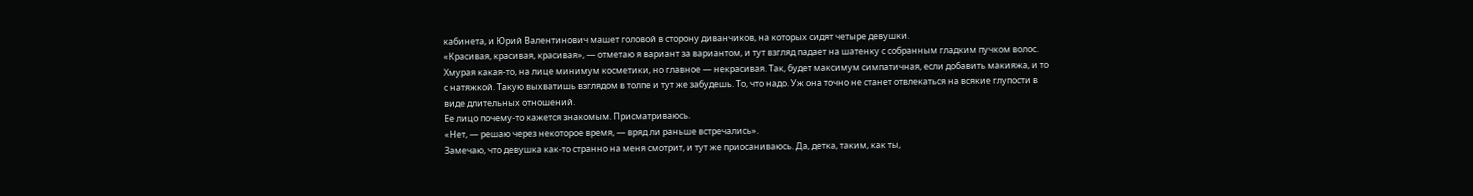кабинета, и Юрий Валентинович машет головой в сторону диванчиков, на которых сидят четыре девушки.
«Красивая, красивая, красивая», — отметаю я вариант за вариантом, и тут взгляд падает на шатенку с собранным гладким пучком волос. Хмурая какая-то, на лице минимум косметики, но главное — некрасивая. Так, будет максимум симпатичная, если добавить макияжа, и то с натяжкой. Такую выхватишь взглядом в толпе и тут же забудешь. То, что надо. Уж она точно не станет отвлекаться на всякие глупости в виде длительных отношений.
Ее лицо почему-то кажется знакомым. Присматриваюсь.
«Нет, — решаю через некоторое время, — вряд ли раньше встречались».
Замечаю, что девушка как-то странно на меня смотрит, и тут же приосаниваюсь. Да, детка, таким, как ты,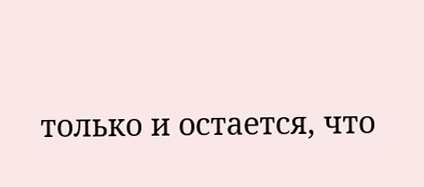только и остается, что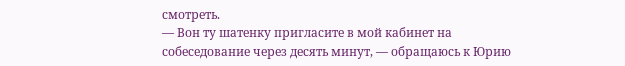смотреть.
— Вон ту шатенку пригласите в мой кабинет на собеседование через десять минут, — обращаюсь к Юрию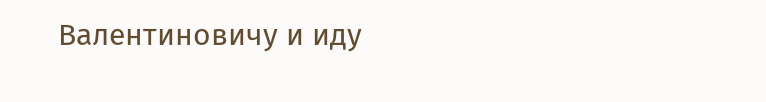Валентиновичу и иду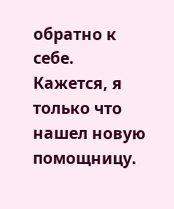обратно к себе.
Кажется, я только что нашел новую помощницу.